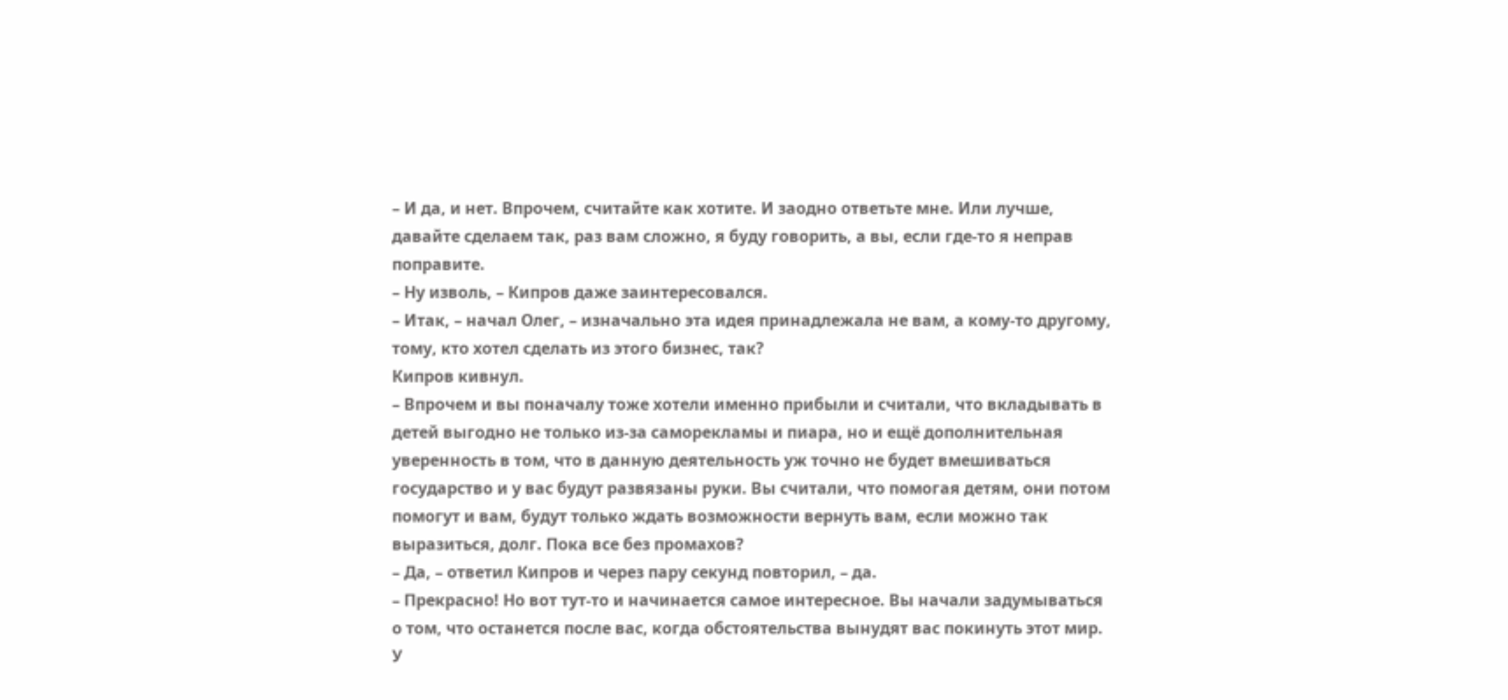– И да, и нет. Впрочем, считайте как хотите. И заодно ответьте мне. Или лучше, давайте сделаем так, раз вам сложно, я буду говорить, а вы, если где-то я неправ поправите.
– Ну изволь, – Кипров даже заинтересовался.
– Итак, – начал Олег, – изначально эта идея принадлежала не вам, а кому-то другому, тому, кто хотел сделать из этого бизнес, так?
Кипров кивнул.
– Впрочем и вы поначалу тоже хотели именно прибыли и считали, что вкладывать в детей выгодно не только из-за саморекламы и пиара, но и ещё дополнительная уверенность в том, что в данную деятельность уж точно не будет вмешиваться государство и у вас будут развязаны руки. Вы считали, что помогая детям, они потом помогут и вам, будут только ждать возможности вернуть вам, если можно так выразиться, долг. Пока все без промахов?
– Да, – ответил Кипров и через пару секунд повторил, – да.
– Прекрасно! Но вот тут-то и начинается самое интересное. Вы начали задумываться о том, что останется после вас, когда обстоятельства вынудят вас покинуть этот мир. У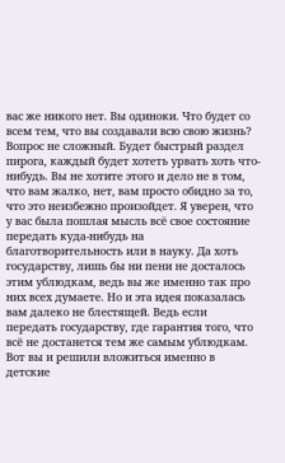вас же никого нет. Вы одиноки. Что будет со всем тем, что вы создавали всю свою жизнь? Вопрос не сложный. Будет быстрый раздел пирога, каждый будет хотеть урвать хоть что-нибудь. Вы не хотите этого и дело не в том, что вам жалко, нет, вам просто обидно за то, что это неизбежно произойдет. Я уверен, что у вас была пошлая мысль всё свое состояние передать куда-нибудь на благотворительность или в науку. Да хоть государству, лишь бы ни пени не досталось этим ублюдкам, ведь вы же именно так про них всех думаете. Но и эта идея показалась вам далеко не блестящей. Ведь если передать государству, где гарантия того, что всё не достанется тем же самым ублюдкам. Вот вы и решили вложиться именно в детские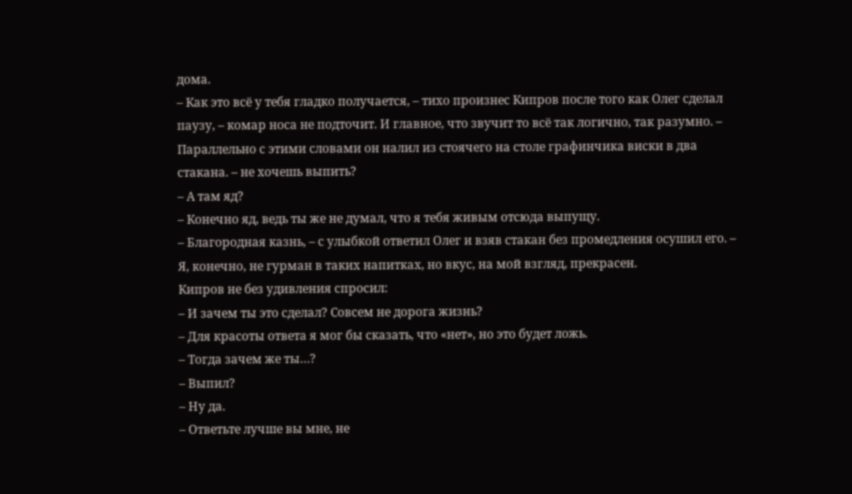дома.
– Как это всё у тебя гладко получается, – тихо произнес Кипров после того как Олег сделал паузу, – комар носа не подточит. И главное, что звучит то всё так логично, так разумно. – Параллельно с этими словами он налил из стоячего на столе графинчика виски в два стакана. – не хочешь выпить?
– А там яд?
– Конечно яд, ведь ты же не думал, что я тебя живым отсюда выпущу.
– Благородная казнь, – с улыбкой ответил Олег и взяв стакан без промедления осушил его. – Я, конечно, не гурман в таких напитках, но вкус, на мой взгляд, прекрасен.
Кипров не без удивления спросил:
– И зачем ты это сделал? Совсем не дорога жизнь?
– Для красоты ответа я мог бы сказать, что «нет», но это будет ложь.
– Тогда зачем же ты…?
– Выпил?
– Ну да.
– Ответьте лучше вы мне, не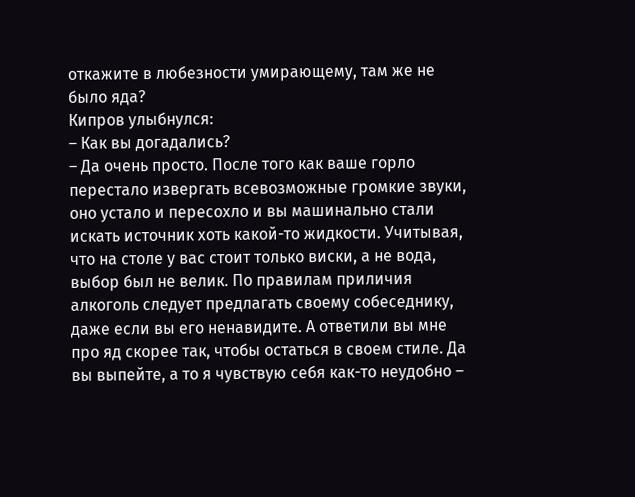откажите в любезности умирающему, там же не было яда?
Кипров улыбнулся:
– Как вы догадались?
– Да очень просто. После того как ваше горло перестало извергать всевозможные громкие звуки, оно устало и пересохло и вы машинально стали искать источник хоть какой-то жидкости. Учитывая, что на столе у вас стоит только виски, а не вода, выбор был не велик. По правилам приличия алкоголь следует предлагать своему собеседнику, даже если вы его ненавидите. А ответили вы мне про яд скорее так, чтобы остаться в своем стиле. Да вы выпейте, а то я чувствую себя как-то неудобно –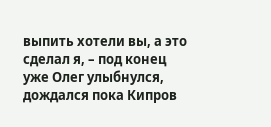выпить хотели вы, а это сделал я, – под конец уже Олег улыбнулся, дождался пока Кипров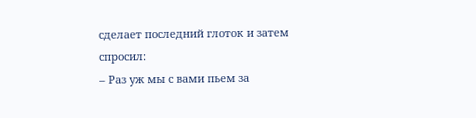сделает последний глоток и затем спросил:
– Раз уж мы с вами пьем за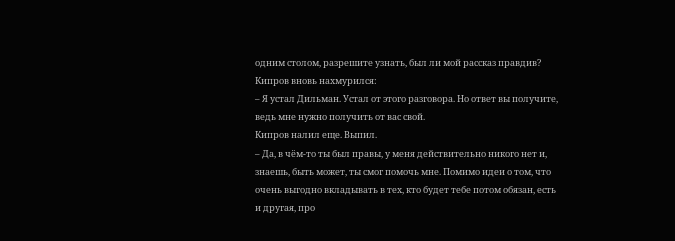одним столом, разрешите узнать, был ли мой рассказ правдив?
Кипров вновь нахмурился:
– Я устал Дильман. Устал от этого разговора. Но ответ вы получите, ведь мне нужно получить от вас свой.
Кипров налил еще. Выпил.
– Да, в чём-то ты был правы, у меня действительно никого нет и, знаешь, быть может, ты смог помочь мне. Помимо идеи о том, что очень выгодно вкладывать в тех, кто будет тебе потом обязан, есть и другая, про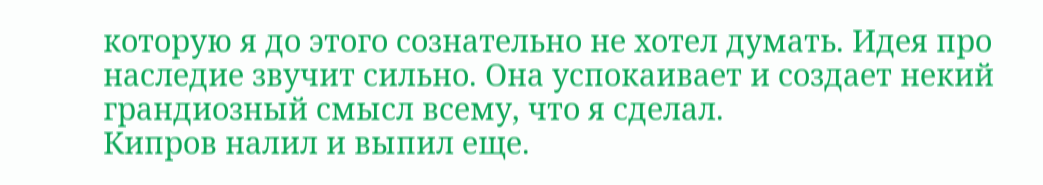которую я до этого сознательно не хотел думать. Идея про наследие звучит сильно. Она успокаивает и создает некий грандиозный смысл всему, что я сделал.
Кипров налил и выпил еще.